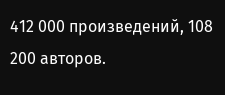412 000 произведений, 108 200 авторов.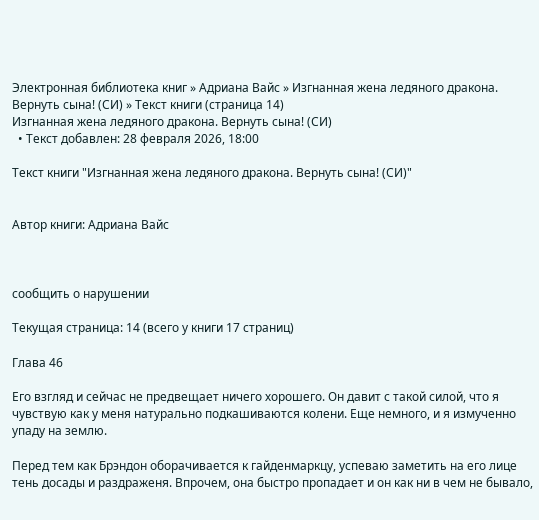Электронная библиотека книг » Адриана Вайс » Изгнанная жена ледяного дракона. Вернуть сына! (СИ) » Текст книги (страница 14)
Изгнанная жена ледяного дракона. Вернуть сына! (СИ)
  • Текст добавлен: 28 февраля 2026, 18:00

Текст книги "Изгнанная жена ледяного дракона. Вернуть сына! (СИ)"


Автор книги: Адриана Вайс



сообщить о нарушении

Текущая страница: 14 (всего у книги 17 страниц)

Глава 46

Его взгляд и сейчас не предвещает ничего хорошего. Он давит с такой силой, что я чувствую как у меня натурально подкашиваются колени. Еще немного, и я измученно упаду на землю.

Перед тем как Брэндон оборачивается к гайденмаркцу, успеваю заметить на его лице тень досады и раздраженя. Впрочем, она быстро пропадает и он как ни в чем не бывало,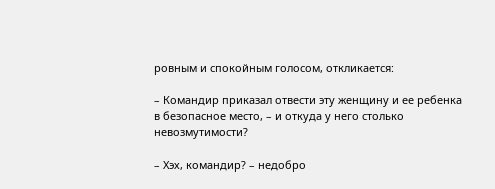ровным и спокойным голосом, откликается:

– Командир приказал отвести эту женщину и ее ребенка в безопасное место, – и откуда у него столько невозмутимости?

– Хэх, командир? – недобро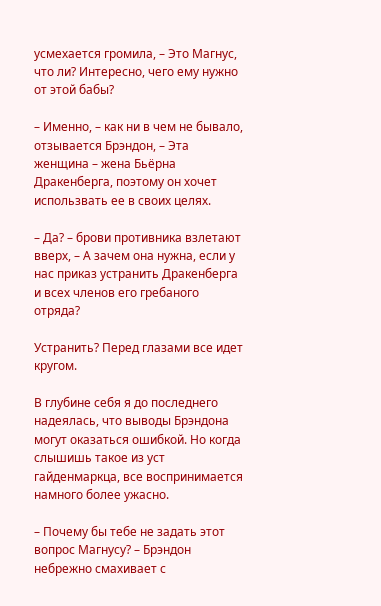усмехается громила, – Это Магнус, что ли? Интересно, чего ему нужно от этой бабы?

– Именно, – как ни в чем не бывало, отзывается Брэндон, – Эта женщина – жена Бьёрна Дракенберга, поэтому он хочет использвать ее в своих целях.

– Да? – брови противника взлетают вверх, – А зачем она нужна, если у нас приказ устранить Дракенберга и всех членов его гребаного отряда?

Устранить? Перед глазами все идет кругом.

В глубине себя я до последнего надеялась, что выводы Брэндона могут оказаться ошибкой. Но когда слышишь такое из уст гайденмаркца, все воспринимается намного более ужасно.

– Почему бы тебе не задать этот вопрос Магнусу? – Брэндон небрежно смахивает с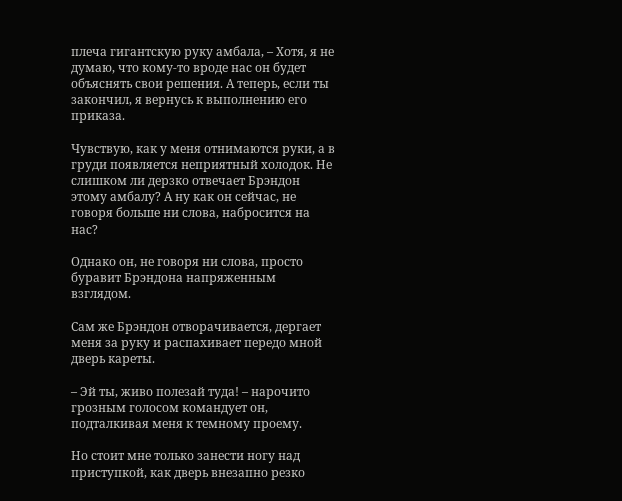плеча гигантскую руку амбала, – Хотя, я не думаю, что кому-то вроде нас он будет объяснять свои решения. А теперь, если ты закончил, я вернусь к выполнению его приказа.

Чувствую, как у меня отнимаются руки, а в груди появляется неприятный холодок. Не слишком ли дерзко отвечает Брэндон этому амбалу? А ну как он сейчас, не говоря больше ни слова, набросится на нас?

Однако он, не говоря ни слова, просто буравит Брэндона напряженным взглядом.

Сам же Брэндон отворачивается, дергает меня за руку и распахивает передо мной дверь кареты.

– Эй ты, живо полезай туда! – нарочито грозным голосом командует он, подталкивая меня к темному проему.

Но стоит мне только занести ногу над приступкой, как дверь внезапно резко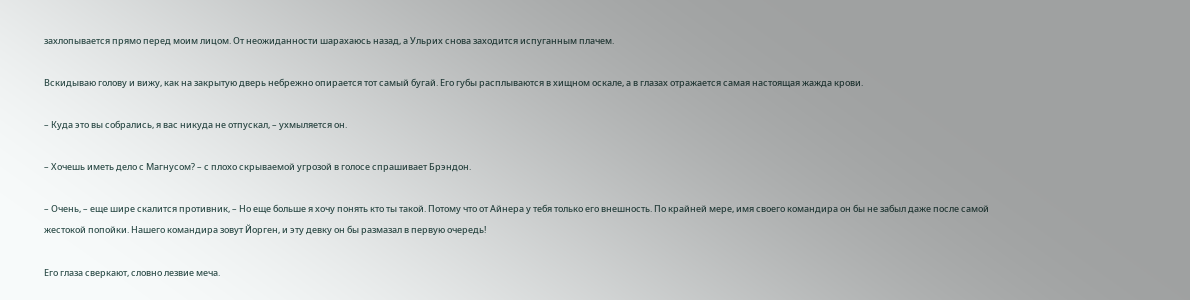захлопывается прямо перед моим лицом. От неожиданности шарахаюсь назад, а Ульрих снова заходится испуганным плачем.

Вскидываю голову и вижу, как на закрытую дверь небрежно опирается тот самый бугай. Его губы расплываются в хищном оскале, а в глазах отражается самая настоящая жажда крови.

– Куда это вы собрались, я вас никуда не отпускал, – ухмыляется он.

– Хочешь иметь дело с Магнусом? – с плохо скрываемой угрозой в голосе спрашивает Брэндон.

– Очень, – еще шире скалится противник, – Но еще больше я хочу понять кто ты такой. Потому что от Айнера у тебя только его внешность. По крайней мере, имя своего командира он бы не забыл даже после самой жестокой попойки. Нашего командира зовут Йорген, и эту девку он бы размазал в первую очередь!

Его глаза сверкают, словно лезвие меча.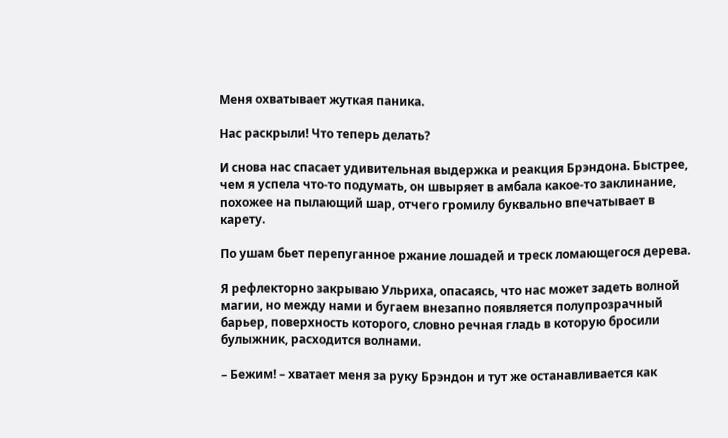Меня охватывает жуткая паника.

Нас раскрыли! Что теперь делать?

И снова нас спасает удивительная выдержка и реакция Брэндона. Быстрее, чем я успела что-то подумать, он швыряет в амбала какое-то заклинание, похожее на пылающий шар, отчего громилу буквально впечатывает в карету.

По ушам бьет перепуганное ржание лошадей и треск ломающегося дерева.

Я рефлекторно закрываю Ульриха, опасаясь, что нас может задеть волной магии, но между нами и бугаем внезапно появляется полупрозрачный барьер, поверхность которого, словно речная гладь в которую бросили булыжник, расходится волнами.

– Бежим! – хватает меня за руку Брэндон и тут же останавливается как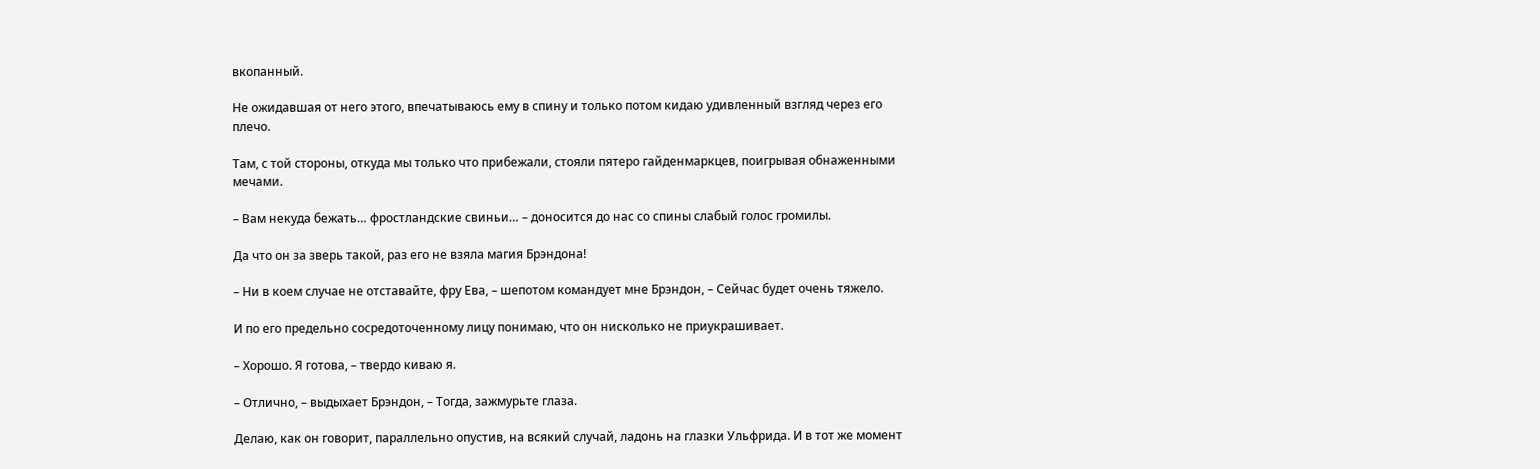вкопанный.

Не ожидавшая от него этого, впечатываюсь ему в спину и только потом кидаю удивленный взгляд через его плечо.

Там, с той стороны, откуда мы только что прибежали, стояли пятеро гайденмаркцев, поигрывая обнаженными мечами.

– Вам некуда бежать… фростландские свиньи… – доносится до нас со спины слабый голос громилы.

Да что он за зверь такой, раз его не взяла магия Брэндона!

– Ни в коем случае не отставайте, фру Ева, – шепотом командует мне Брэндон, – Сейчас будет очень тяжело.

И по его предельно сосредоточенному лицу понимаю, что он нисколько не приукрашивает.

– Хорошо. Я готова, – твердо киваю я.

– Отлично, – выдыхает Брэндон, – Тогда, зажмурьте глаза.

Делаю, как он говорит, параллельно опустив, на всякий случай, ладонь на глазки Ульфрида. И в тот же момент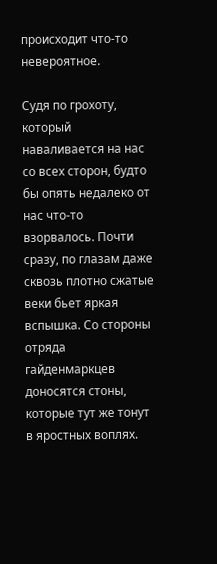происходит что-то невероятное.

Судя по грохоту, который наваливается на нас со всех сторон, будто бы опять недалеко от нас что-то взорвалось. Почти сразу, по глазам даже сквозь плотно сжатые веки бьет яркая вспышка. Со стороны отряда гайденмаркцев доносятся стоны, которые тут же тонут в яростных воплях.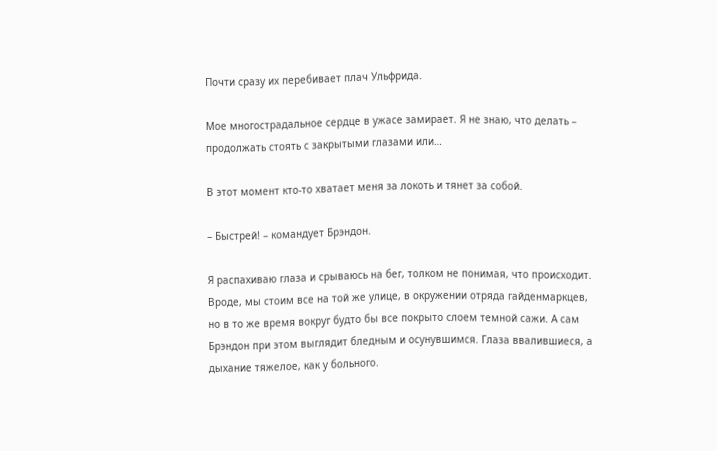Почти сразу их перебивает плач Ульфрида.

Мое многострадальное сердце в ужасе замирает. Я не знаю, что делать – продолжать стоять с закрытыми глазами или…

В этот момент кто-то хватает меня за локоть и тянет за собой.

– Быстрей! – командует Брэндон.

Я распахиваю глаза и срываюсь на бег, толком не понимая, что происходит. Вроде, мы стоим все на той же улице, в окружении отряда гайденмаркцев, но в то же время вокруг будто бы все покрыто слоем темной сажи. А сам Брэндон при этом выглядит бледным и осунувшимся. Глаза ввалившиеся, а дыхание тяжелое, как у больного.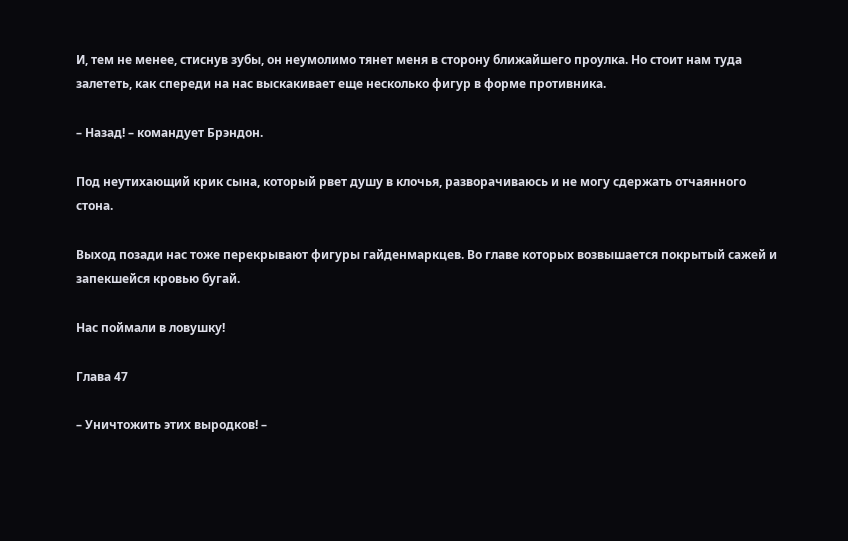И, тем не менее, стиснув зубы, он неумолимо тянет меня в сторону ближайшего проулка. Но стоит нам туда залететь, как спереди на нас выскакивает еще несколько фигур в форме противника.

– Назад! – командует Брэндон.

Под неутихающий крик сына, который рвет душу в клочья, разворачиваюсь и не могу сдержать отчаянного стона.

Выход позади нас тоже перекрывают фигуры гайденмаркцев. Во главе которых возвышается покрытый сажей и запекшейся кровью бугай.

Нас поймали в ловушку!

Глава 47

– Уничтожить этих выродков! –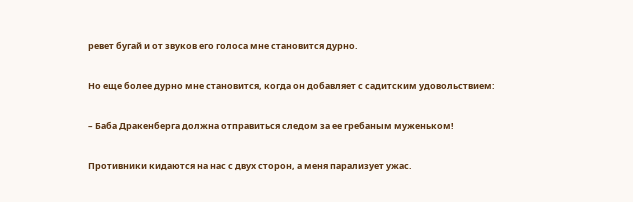ревет бугай и от звуков его голоса мне становится дурно.

Но еще более дурно мне становится, когда он добавляет с садитским удовольствием:

– Баба Дракенберга должна отправиться следом за ее гребаным муженьком!

Противники кидаются на нас с двух сторон, а меня парализует ужас.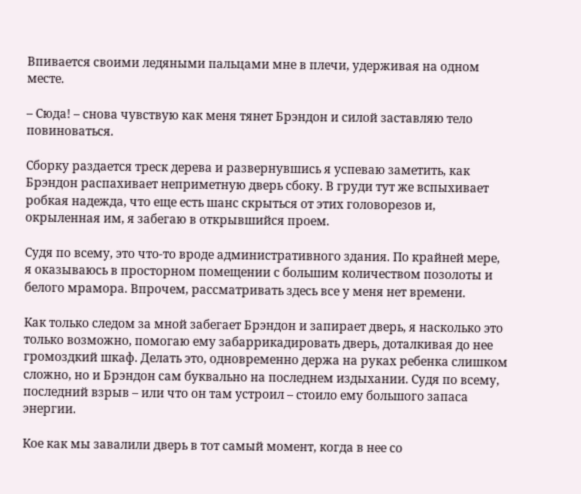Впивается своими ледяными пальцами мне в плечи, удерживая на одном месте.

– Сюда! – снова чувствую как меня тянет Брэндон и силой заставляю тело повиноваться.

Сборку раздается треск дерева и развернувшись я успеваю заметить, как Брэндон распахивает неприметную дверь сбоку. В груди тут же вспыхивает робкая надежда, что еще есть шанс скрыться от этих головорезов и, окрыленная им, я забегаю в открывшийся проем.

Судя по всему, это что-то вроде административного здания. По крайней мере, я оказываюсь в просторном помещении с большим количеством позолоты и белого мрамора. Впрочем, рассматривать здесь все у меня нет времени.

Как только следом за мной забегает Брэндон и запирает дверь, я насколько это только возможно, помогаю ему забаррикадировать дверь, доталкивая до нее громоздкий шкаф. Делать это, одновременно держа на руках ребенка слишком сложно, но и Брэндон сам буквально на последнем издыхании. Судя по всему, последний взрыв – или что он там устроил – стоило ему большого запаса энергии.

Кое как мы завалили дверь в тот самый момент, когда в нее со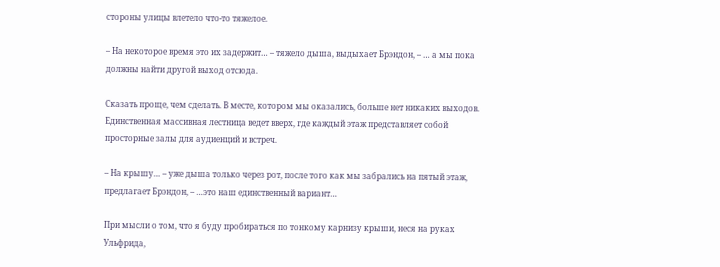стороны улицы влетело что-то тяжелое.

– На некоторое время это их задержит… – тяжело дыша, выдыхает Брэндон, – … а мы пока должны найти другой выход отсюда.

Сказать проще, чем сделать. В месте, котором мы оказались, больше нет никаких выходов. Единственная массивная лестница ведет вверх, где каждый этаж представляет собой просторные залы для аудиенций и встреч.

– На крышу… – уже дыша только через рот, после того как мы забрались на пятый этаж, предлагает Брэндон, – …это наш единственный вариант…

При мысли о том, что я буду пробираться по тонкому карнизу крыши, неся на руках Ульфрида,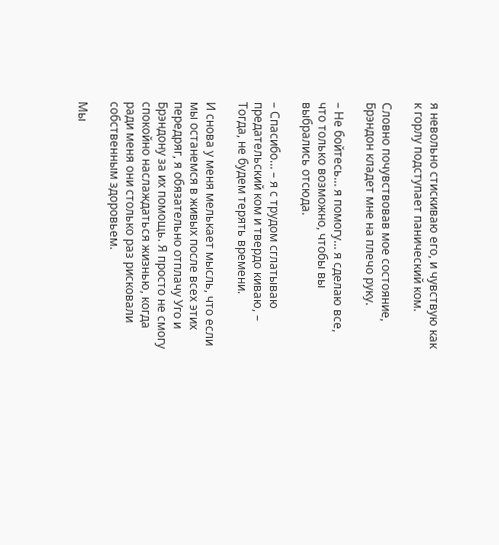я невольно стискиваю его, и чувствую как к горлу подступает панический ком.

Словно почувствовав мое состояние, Брэндон кладет мне на плечо руку.

– Не бойтесь… я помогу… я сделаю все, что только возможно, чтобы вы выбрались отсюда.

– Спасибо… – я с трудом сглатываю предательский ком и твердо киваю, – Тогда, не будем терять времени.

И снова у меня мелькает мысль, что если мы останемся в живых после всех этих передряг, я обязательно отплачу Уго и Брэндону за их помощь. Я просто не смогу спокойно наслаждаться жизнью, когда ради меня они столько раз рисковали собственным здоровьем.

Мы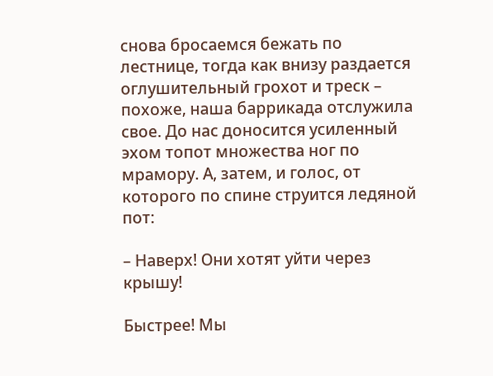снова бросаемся бежать по лестнице, тогда как внизу раздается оглушительный грохот и треск – похоже, наша баррикада отслужила свое. До нас доносится усиленный эхом топот множества ног по мрамору. А, затем, и голос, от которого по спине струится ледяной пот:

– Наверх! Они хотят уйти через крышу!

Быстрее! Мы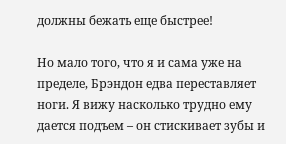должны бежать еще быстрее!

Но мало того, что я и сама уже на пределе, Брэндон едва переставляет ноги. Я вижу насколько трудно ему дается подъем – он стискивает зубы и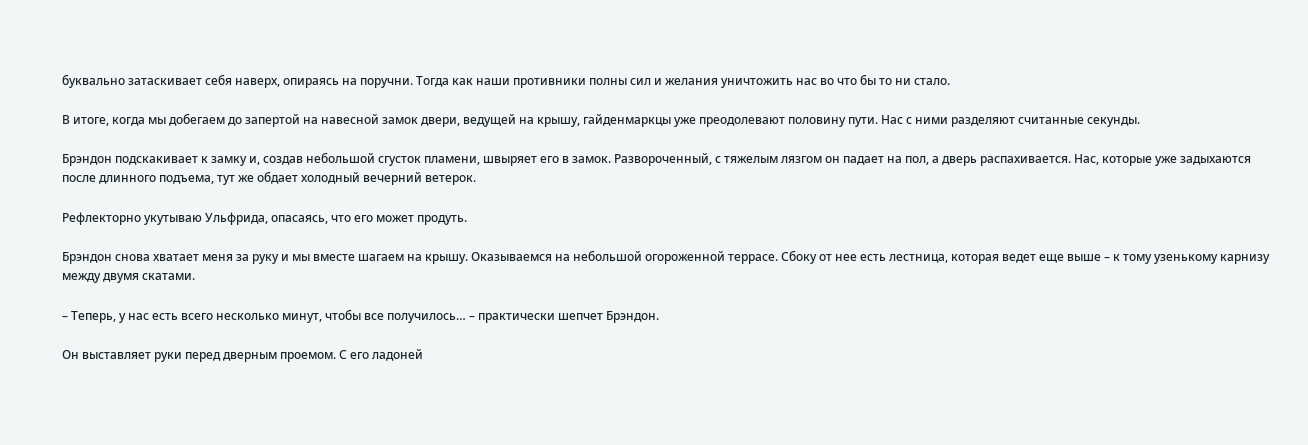буквально затаскивает себя наверх, опираясь на поручни. Тогда как наши противники полны сил и желания уничтожить нас во что бы то ни стало.

В итоге, когда мы добегаем до запертой на навесной замок двери, ведущей на крышу, гайденмаркцы уже преодолевают половину пути. Нас с ними разделяют считанные секунды.

Брэндон подскакивает к замку и, создав небольшой сгусток пламени, швыряет его в замок. Развороченный, с тяжелым лязгом он падает на пол, а дверь распахивается. Нас, которые уже задыхаются после длинного подъема, тут же обдает холодный вечерний ветерок.

Рефлекторно укутываю Ульфрида, опасаясь, что его может продуть.

Брэндон снова хватает меня за руку и мы вместе шагаем на крышу. Оказываемся на небольшой огороженной террасе. Сбоку от нее есть лестница, которая ведет еще выше – к тому узенькому карнизу между двумя скатами.

– Теперь, у нас есть всего несколько минут, чтобы все получилось… – практически шепчет Брэндон.

Он выставляет руки перед дверным проемом. С его ладоней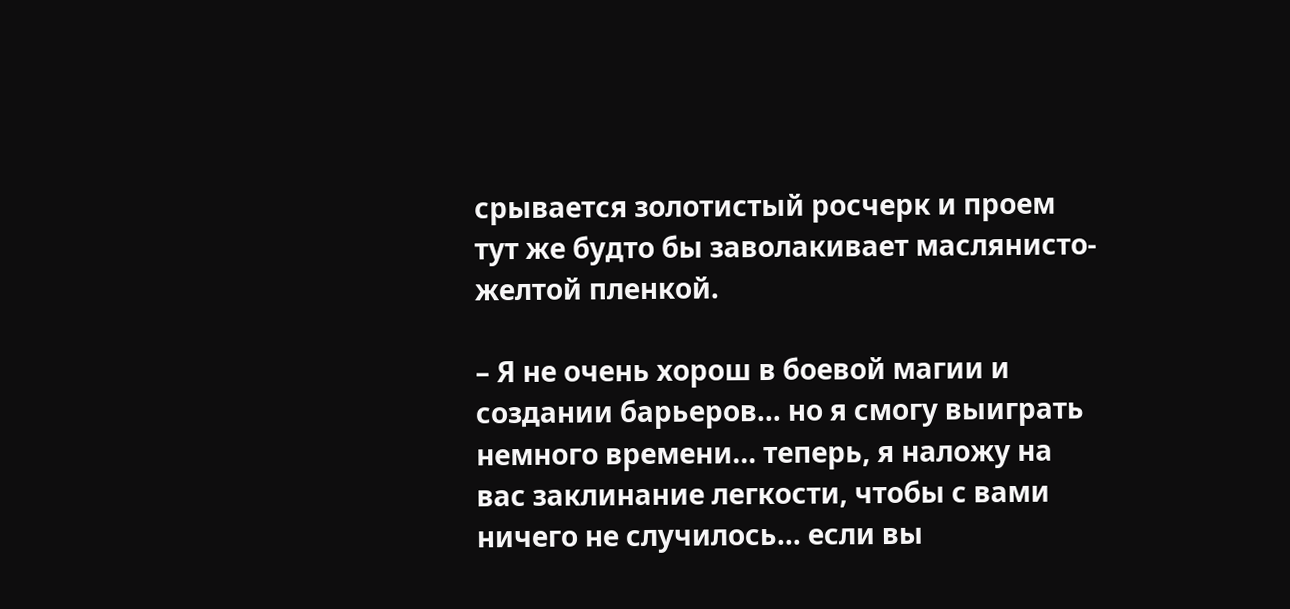срывается золотистый росчерк и проем тут же будто бы заволакивает маслянисто-желтой пленкой.

– Я не очень хорош в боевой магии и создании барьеров… но я смогу выиграть немного времени… теперь, я наложу на вас заклинание легкости, чтобы с вами ничего не случилось… если вы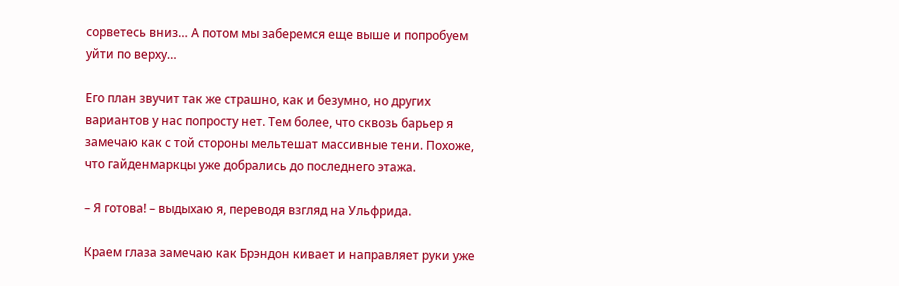сорветесь вниз… А потом мы заберемся еще выше и попробуем уйти по верху…

Его план звучит так же страшно, как и безумно, но других вариантов у нас попросту нет. Тем более, что сквозь барьер я замечаю как с той стороны мельтешат массивные тени. Похоже, что гайденмаркцы уже добрались до последнего этажа.

– Я готова! – выдыхаю я, переводя взгляд на Ульфрида.

Краем глаза замечаю как Брэндон кивает и направляет руки уже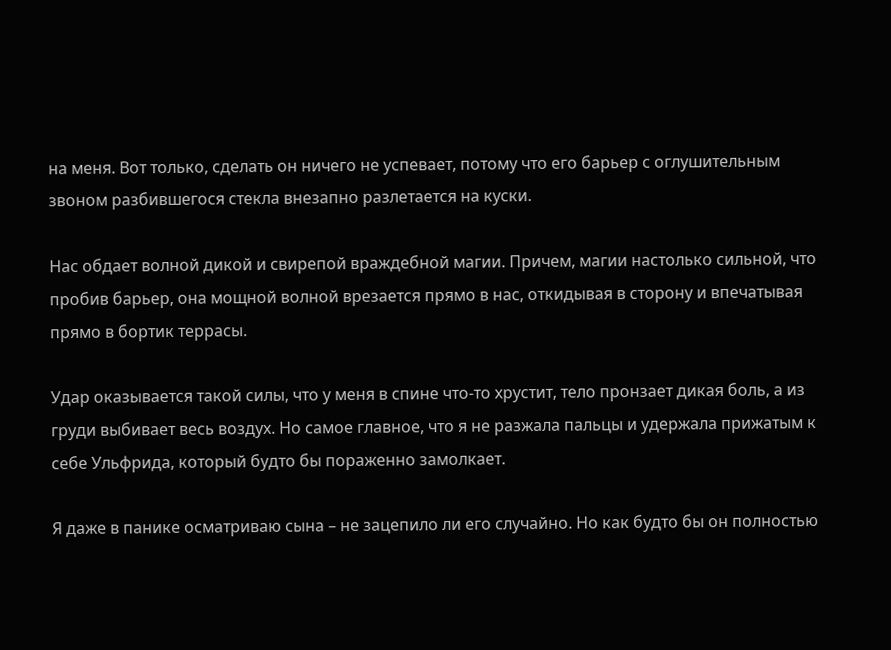на меня. Вот только, сделать он ничего не успевает, потому что его барьер с оглушительным звоном разбившегося стекла внезапно разлетается на куски.

Нас обдает волной дикой и свирепой враждебной магии. Причем, магии настолько сильной, что пробив барьер, она мощной волной врезается прямо в нас, откидывая в сторону и впечатывая прямо в бортик террасы.

Удар оказывается такой силы, что у меня в спине что-то хрустит, тело пронзает дикая боль, а из груди выбивает весь воздух. Но самое главное, что я не разжала пальцы и удержала прижатым к себе Ульфрида, который будто бы пораженно замолкает.

Я даже в панике осматриваю сына – не зацепило ли его случайно. Но как будто бы он полностью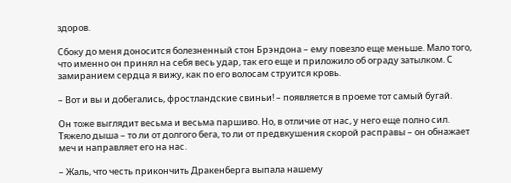здоров.

Сбоку до меня доносится болезненный стон Брэндона – ему повезло еще меньше. Мало того, что именно он принял на себя весь удар, так его еще и приложило об ограду затылком. С замиранием сердца я вижу, как по его волосам струится кровь.

– Вот и вы и добегались, фростландские свиньи! – появляется в проеме тот самый бугай.

Он тоже выглядит весьма и весьма паршиво. Но, в отличие от нас, у него еще полно сил. Тяжело дыша – то ли от долгого бега, то ли от предвкушения скорой расправы – он обнажает меч и направляет его на нас.

– Жаль, что честь прикончить Дракенберга выпала нашему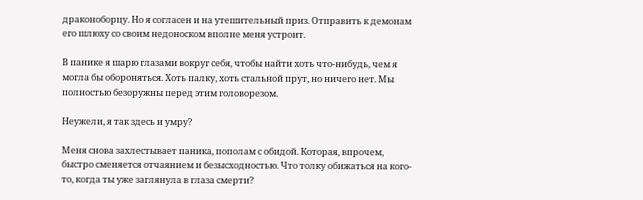драконоборцу. Но я согласен и на утешительный приз. Отправить к демонам его шлюху со своим недоноском вполне меня устроит.

В панике я шарю глазами вокруг себя, чтобы найти хоть что-нибудь, чем я могла бы обороняться. Хоть палку, хоть стальной прут, но ничего нет. Мы полностью безоружны перед этим головорезом.

Неужели, я так здесь и умру?

Меня снова захлестывает паника, пополам с обидой. Которая, впрочем, быстро сменяется отчаянием и безысходностью. Что толку обижаться на кого-то, когда ты уже заглянула в глаза смерти?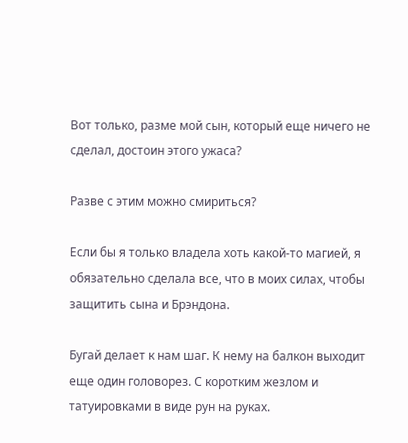Вот только, разме мой сын, который еще ничего не сделал, достоин этого ужаса?

Разве с этим можно смириться?

Если бы я только владела хоть какой-то магией, я обязательно сделала все, что в моих силах, чтобы защитить сына и Брэндона.

Бугай делает к нам шаг. К нему на балкон выходит еще один головорез. С коротким жезлом и татуировками в виде рун на руках.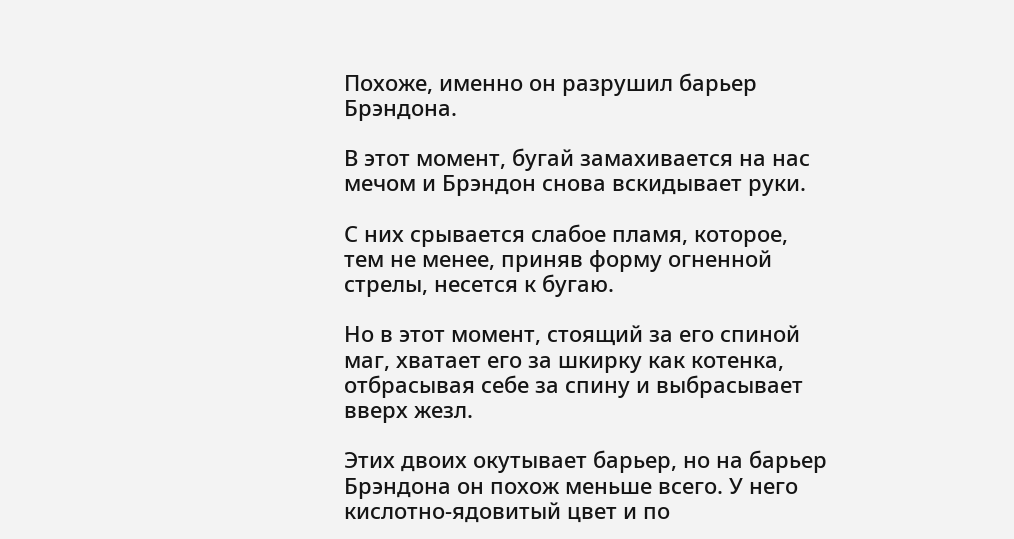Похоже, именно он разрушил барьер Брэндона.

В этот момент, бугай замахивается на нас мечом и Брэндон снова вскидывает руки.

С них срывается слабое пламя, которое, тем не менее, приняв форму огненной стрелы, несется к бугаю.

Но в этот момент, стоящий за его спиной маг, хватает его за шкирку как котенка, отбрасывая себе за спину и выбрасывает вверх жезл.

Этих двоих окутывает барьер, но на барьер Брэндона он похож меньше всего. У него кислотно-ядовитый цвет и по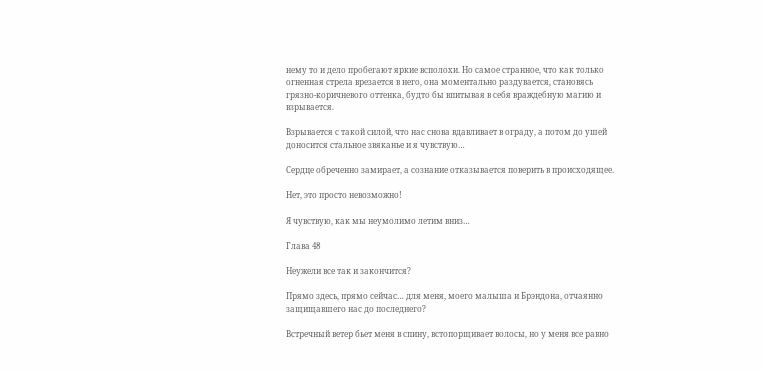нему то и дело пробегают яркие всполохи. Но самое странное, что как только огненная стрела врезается в него, она моментально раздувается, становясь грязно-коричневого оттенка, будто бы впитывая в себя враждебную магию и взрывается.

Взрывается с такой силой, что нас снова вдавливает в ограду, а потом до ушей доносится стальное звяканье и я чувствую…

Сердце обреченно замирает, а сознание отказывается поверить в происходящее.

Нет, это просто невозможно!

Я чувствую, как мы неумолимо летим вниз…

Глава 48

Неужели все так и закончится?

Прямо здесь, прямо сейчас… для меня, моего малыша и Брэндона, отчаянно защищавшего нас до последнего?

Встречный ветер бьет меня в спину, встопорщивает волосы, но у меня все равно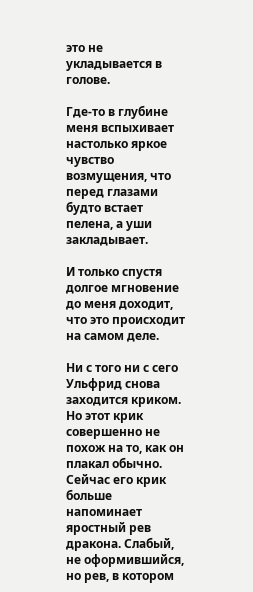это не укладывается в голове.

Где-то в глубине меня вспыхивает настолько яркое чувство возмущения, что перед глазами будто встает пелена, а уши закладывает.

И только спустя долгое мгновение до меня доходит, что это происходит на самом деле.

Ни с того ни с сего Ульфрид снова заходится криком. Но этот крик совершенно не похож на то, как он плакал обычно. Сейчас его крик больше напоминает яростный рев дракона. Слабый, не оформившийся, но рев, в котором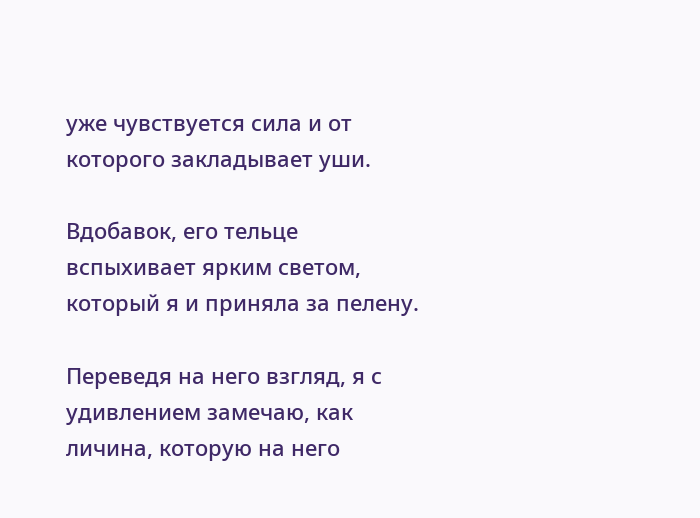уже чувствуется сила и от которого закладывает уши.

Вдобавок, его тельце вспыхивает ярким светом, который я и приняла за пелену.

Переведя на него взгляд, я с удивлением замечаю, как личина, которую на него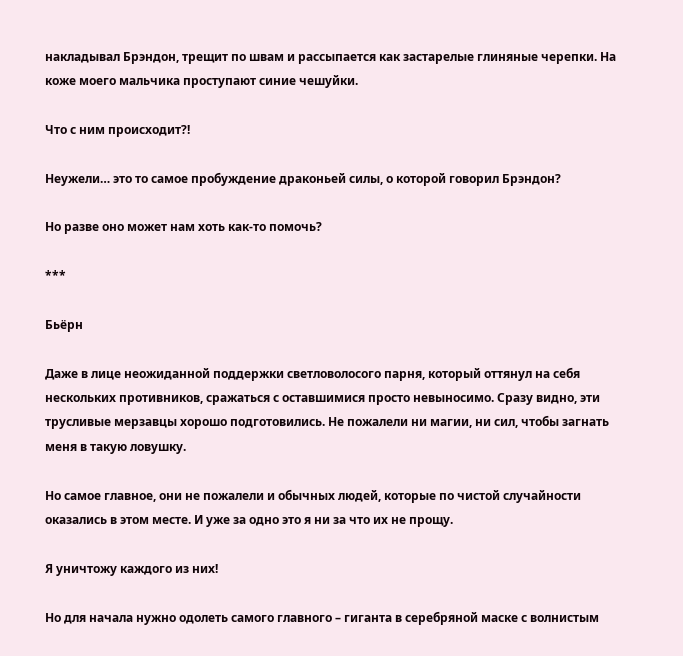накладывал Брэндон, трещит по швам и рассыпается как застарелые глиняные черепки. На коже моего мальчика проступают синие чешуйки.

Что с ним происходит?!

Неужели… это то самое пробуждение драконьей силы, о которой говорил Брэндон?

Но разве оно может нам хоть как-то помочь?

***

Бьёрн

Даже в лице неожиданной поддержки светловолосого парня, который оттянул на себя нескольких противников, сражаться с оставшимися просто невыносимо. Сразу видно, эти трусливые мерзавцы хорошо подготовились. Не пожалели ни магии, ни сил, чтобы загнать меня в такую ловушку.

Но самое главное, они не пожалели и обычных людей, которые по чистой случайности оказались в этом месте. И уже за одно это я ни за что их не прощу.

Я уничтожу каждого из них!

Но для начала нужно одолеть самого главного – гиганта в серебряной маске с волнистым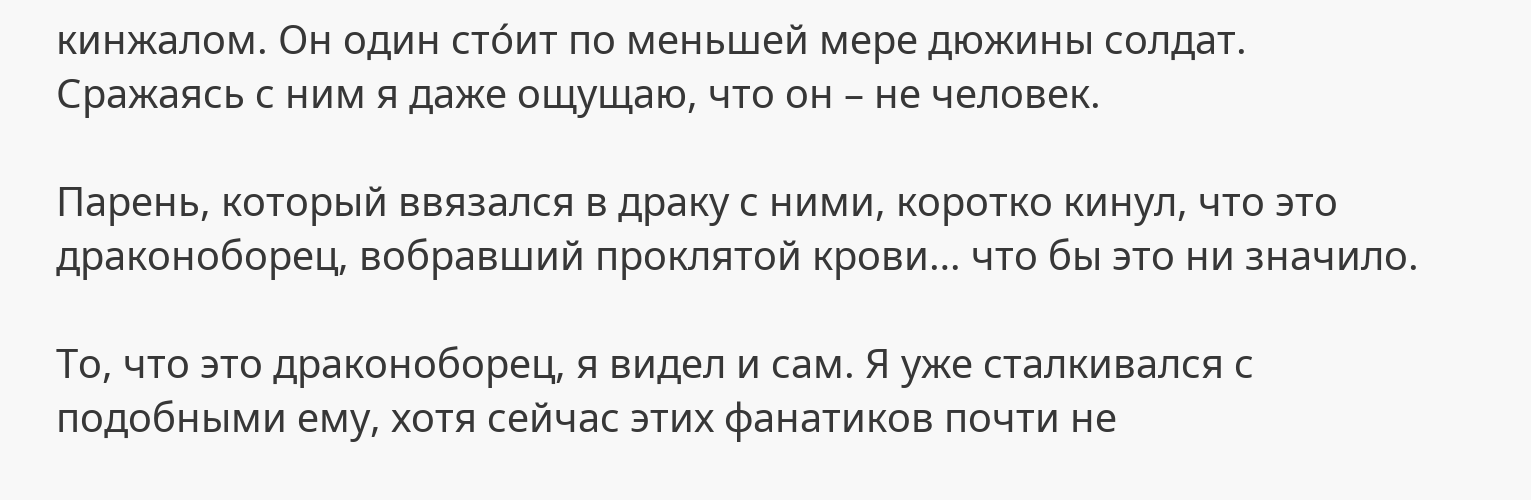кинжалом. Он один стóит по меньшей мере дюжины солдат. Сражаясь с ним я даже ощущаю, что он – не человек.

Парень, который ввязался в драку с ними, коротко кинул, что это драконоборец, вобравший проклятой крови… что бы это ни значило.

То, что это драконоборец, я видел и сам. Я уже сталкивался с подобными ему, хотя сейчас этих фанатиков почти не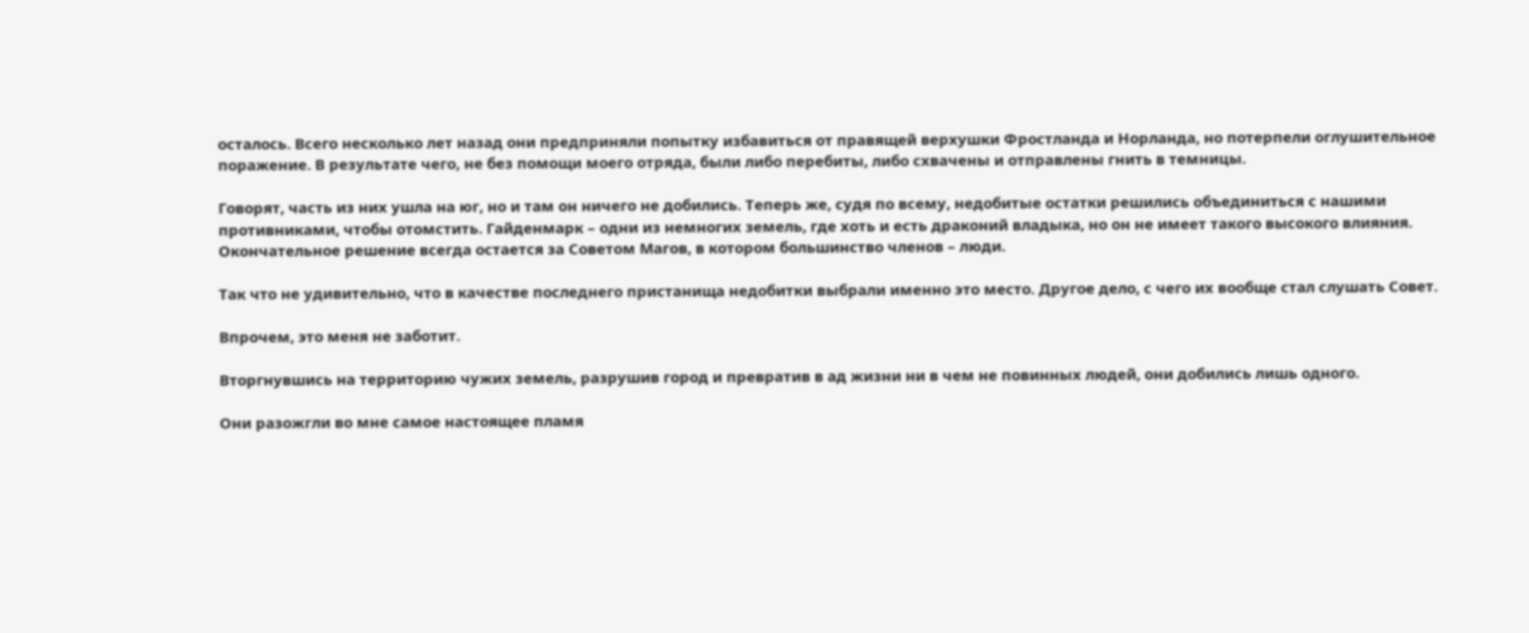осталось. Всего несколько лет назад они предприняли попытку избавиться от правящей верхушки Фростланда и Норланда, но потерпели оглушительное поражение. В результате чего, не без помощи моего отряда, были либо перебиты, либо схвачены и отправлены гнить в темницы.

Говорят, часть из них ушла на юг, но и там он ничего не добились. Теперь же, судя по всему, недобитые остатки решились объединиться с нашими противниками, чтобы отомстить. Гайденмарк – одни из немногих земель, где хоть и есть драконий владыка, но он не имеет такого высокого влияния. Окончательное решение всегда остается за Советом Магов, в котором большинство членов – люди.

Так что не удивительно, что в качестве последнего пристанища недобитки выбрали именно это место. Другое дело, с чего их вообще стал слушать Совет.

Впрочем, это меня не заботит.

Вторгнувшись на территорию чужих земель, разрушив город и превратив в ад жизни ни в чем не повинных людей, они добились лишь одного.

Они разожгли во мне самое настоящее пламя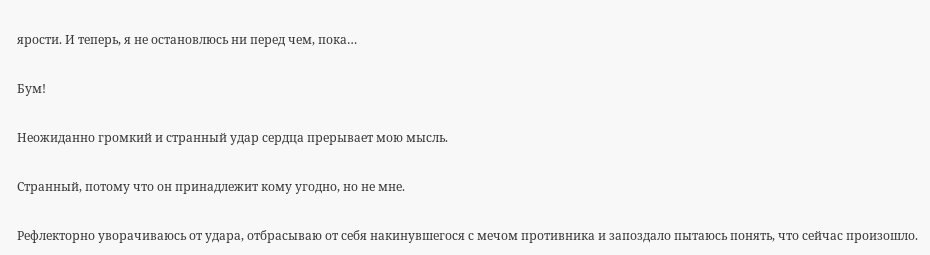ярости. И теперь, я не остановлюсь ни перед чем, пока…

Бум!

Неожиданно громкий и странный удар сердца прерывает мою мысль.

Странный, потому что он принадлежит кому угодно, но не мне.

Рефлекторно уворачиваюсь от удара, отбрасываю от себя накинувшегося с мечом противника и запоздало пытаюсь понять, что сейчас произошло.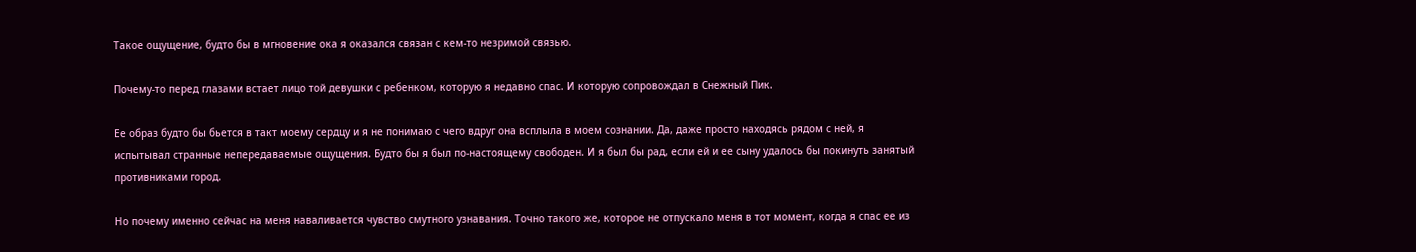Такое ощущение, будто бы в мгновение ока я оказался связан с кем-то незримой связью.

Почему-то перед глазами встает лицо той девушки с ребенком, которую я недавно спас. И которую сопровождал в Снежный Пик.

Ее образ будто бы бьется в такт моему сердцу и я не понимаю с чего вдруг она всплыла в моем сознании. Да, даже просто находясь рядом с ней, я испытывал странные непередаваемые ощущения. Будто бы я был по-настоящему свободен. И я был бы рад, если ей и ее сыну удалось бы покинуть занятый противниками город.

Но почему именно сейчас на меня наваливается чувство смутного узнавания. Точно такого же, которое не отпускало меня в тот момент, когда я спас ее из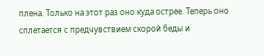плена. Только на этот раз оно куда острее. Теперь оно сплетается с предчувствием скорой беды и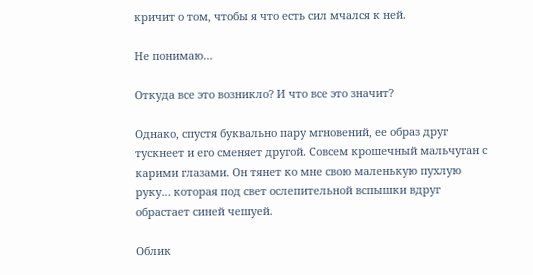кричит о том, чтобы я что есть сил мчался к ней.

Не понимаю…

Откуда все это возникло? И что все это значит?

Однако, спустя буквально пару мгновений, ее образ друг тускнеет и его сменяет другой. Совсем крошечный мальчуган с карими глазами. Он тянет ко мне свою маленькую пухлую руку… которая под свет ослепительной вспышки вдруг обрастает синей чешуей.

Облик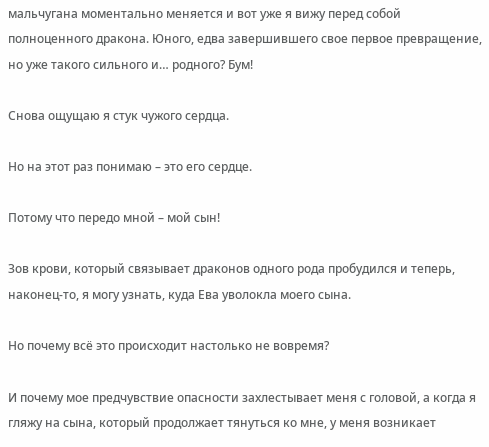мальчугана моментально меняется и вот уже я вижу перед собой полноценного дракона. Юного, едва завершившего свое первое превращение, но уже такого сильного и… родного? Бум!

Снова ощущаю я стук чужого сердца.

Но на этот раз понимаю – это его сердце.

Потому что передо мной – мой сын!

Зов крови, который связывает драконов одного рода пробудился и теперь, наконец-то, я могу узнать, куда Ева уволокла моего сына.

Но почему всё это происходит настолько не вовремя?

И почему мое предчувствие опасности захлестывает меня с головой, а когда я гляжу на сына, который продолжает тянуться ко мне, у меня возникает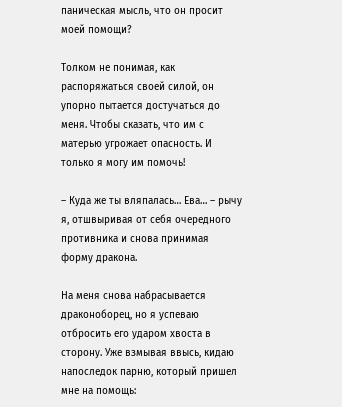паническая мысль, что он просит моей помощи?

Толком не понимая, как распоряжаться своей силой, он упорно пытается достучаться до меня. Чтобы сказать, что им с матерью угрожает опасность. И только я могу им помочь!

– Куда же ты вляпалась… Ева… – рычу я, отшвыривая от себя очередного противника и снова принимая форму дракона.

На меня снова набрасывается драконоборец, но я успеваю отбросить его ударом хвоста в сторону. Уже взмывая ввысь, кидаю напоследок парню, который пришел мне на помощь: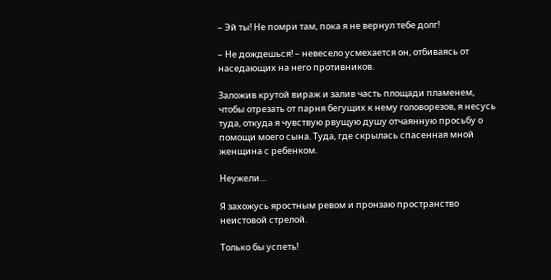– Эй ты! Не помри там, пока я не вернул тебе долг!

– Не дождешься! – невесело усмехается он, отбиваясь от наседающих на него противников.

Заложив крутой вираж и залив часть площади пламенем, чтобы отрезать от парня бегущих к нему головорезов, я несусь туда, откуда я чувствую рвущую душу отчаянную просьбу о помощи моего сына. Туда, где скрылась спасенная мной женщина с ребенком.

Неужели…

Я захожусь яростным ревом и пронзаю пространство неистовой стрелой.

Только бы успеть!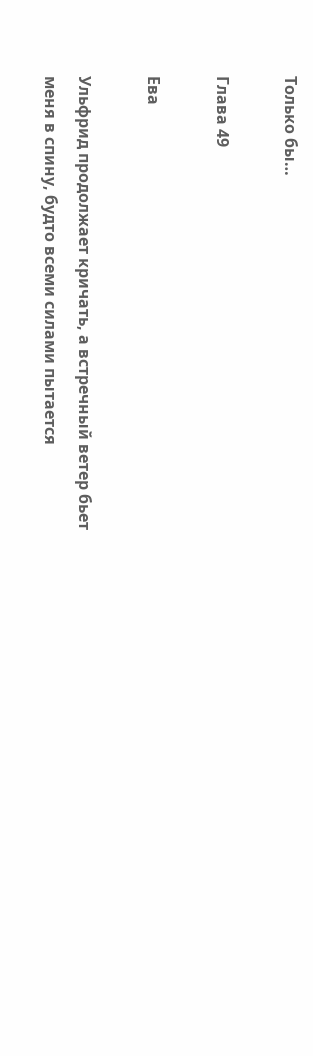Только бы…

Глава 49

Ева

Ульфрид продолжает кричать, а встречный ветер бьет меня в спину, будто всеми силами пытается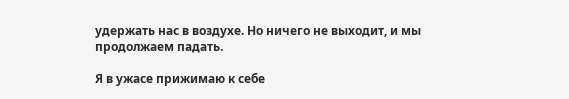удержать нас в воздухе. Но ничего не выходит, и мы продолжаем падать.

Я в ужасе прижимаю к себе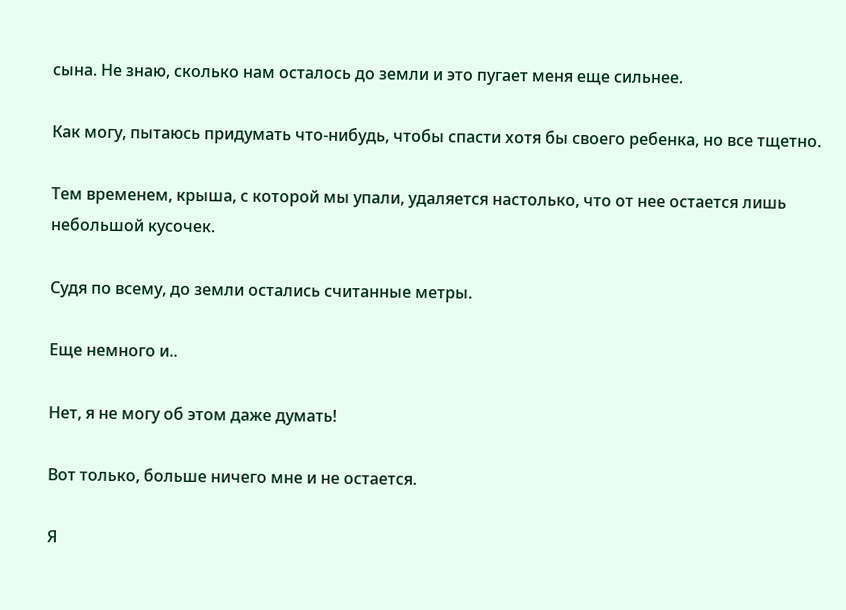сына. Не знаю, сколько нам осталось до земли и это пугает меня еще сильнее.

Как могу, пытаюсь придумать что-нибудь, чтобы спасти хотя бы своего ребенка, но все тщетно.

Тем временем, крыша, с которой мы упали, удаляется настолько, что от нее остается лишь небольшой кусочек.

Судя по всему, до земли остались считанные метры.

Еще немного и..

Нет, я не могу об этом даже думать!

Вот только, больше ничего мне и не остается.

Я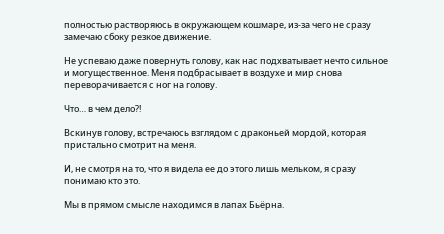полностью растворяюсь в окружающем кошмаре, из-за чего не сразу замечаю сбоку резкое движение.

Не успеваю даже повернуть голову, как нас подхватывает нечто сильное и могущественное. Меня подбрасывает в воздухе и мир снова переворачивается с ног на голову.

Что… в чем дело?!

Вскинув голову, встречаюсь взглядом с драконьей мордой, которая пристально смотрит на меня.

И, не смотря на то, что я видела ее до этого лишь мельком, я сразу понимаю кто это.

Мы в прямом смысле находимся в лапах Бьёрна.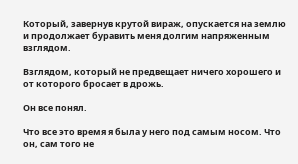Который, завернув крутой вираж, опускается на землю и продолжает буравить меня долгим напряженным взглядом.

Взглядом, который не предвещает ничего хорошего и от которого бросает в дрожь.

Он все понял.

Что все это время я была у него под самым носом. Что он, сам того не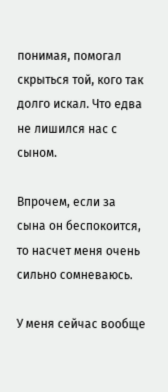понимая, помогал скрыться той, кого так долго искал. Что едва не лишился нас с сыном.

Впрочем, если за сына он беспокоится, то насчет меня очень сильно сомневаюсь.

У меня сейчас вообще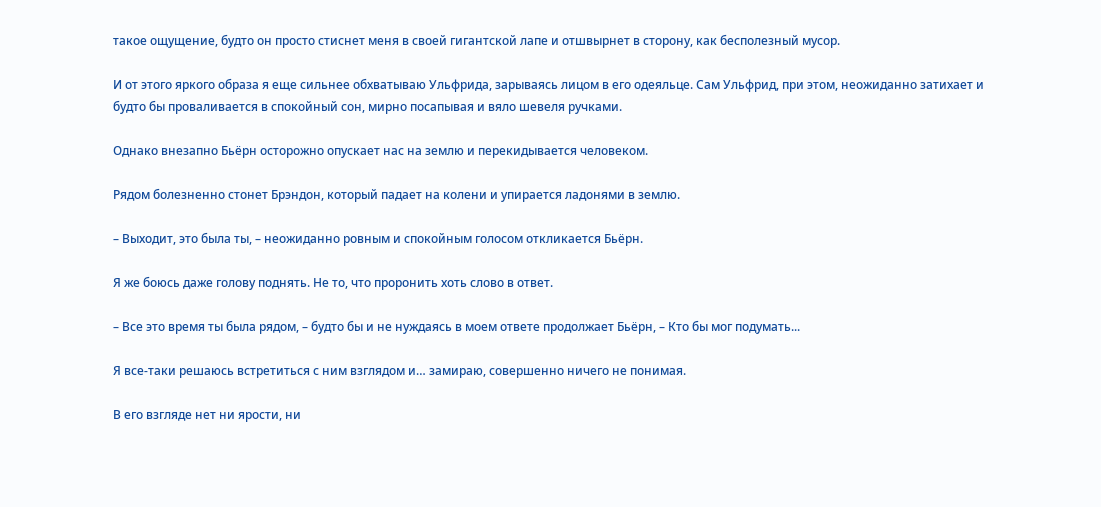такое ощущение, будто он просто стиснет меня в своей гигантской лапе и отшвырнет в сторону, как бесполезный мусор.

И от этого яркого образа я еще сильнее обхватываю Ульфрида, зарываясь лицом в его одеяльце. Сам Ульфрид, при этом, неожиданно затихает и будто бы проваливается в спокойный сон, мирно посапывая и вяло шевеля ручками.

Однако внезапно Бьёрн осторожно опускает нас на землю и перекидывается человеком.

Рядом болезненно стонет Брэндон, который падает на колени и упирается ладонями в землю.

– Выходит, это была ты, – неожиданно ровным и спокойным голосом откликается Бьёрн.

Я же боюсь даже голову поднять. Не то, что проронить хоть слово в ответ.

– Все это время ты была рядом, – будто бы и не нуждаясь в моем ответе продолжает Бьёрн, – Кто бы мог подумать...

Я все-таки решаюсь встретиться с ним взглядом и… замираю, совершенно ничего не понимая.

В его взгляде нет ни ярости, ни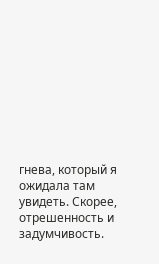гнева, который я ожидала там увидеть. Скорее, отрешенность и задумчивость.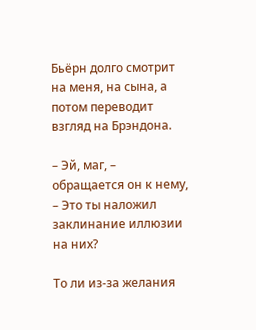Бьёрн долго смотрит на меня, на сына, а потом переводит взгляд на Брэндона.

– Эй, маг, – обращается он к нему, – Это ты наложил заклинание иллюзии на них?

То ли из-за желания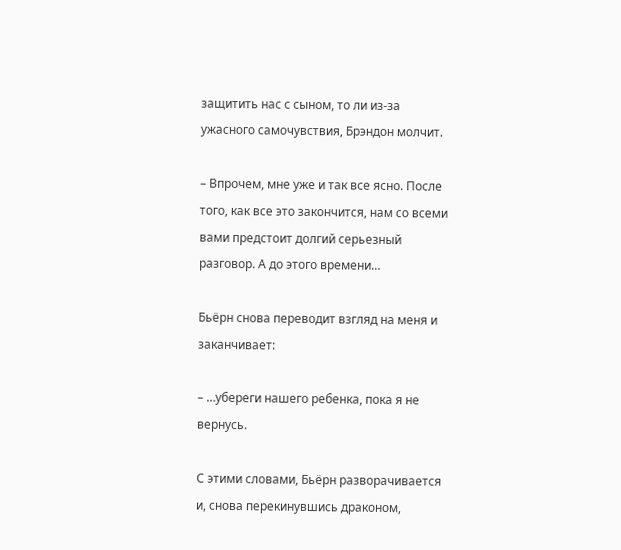защитить нас с сыном, то ли из-за ужасного самочувствия, Брэндон молчит.

– Впрочем, мне уже и так все ясно. После того, как все это закончится, нам со всеми вами предстоит долгий серьезный разговор. А до этого времени…

Бьёрн снова переводит взгляд на меня и заканчивает:

– …убереги нашего ребенка, пока я не вернусь.

С этими словами, Бьёрн разворачивается и, снова перекинувшись драконом,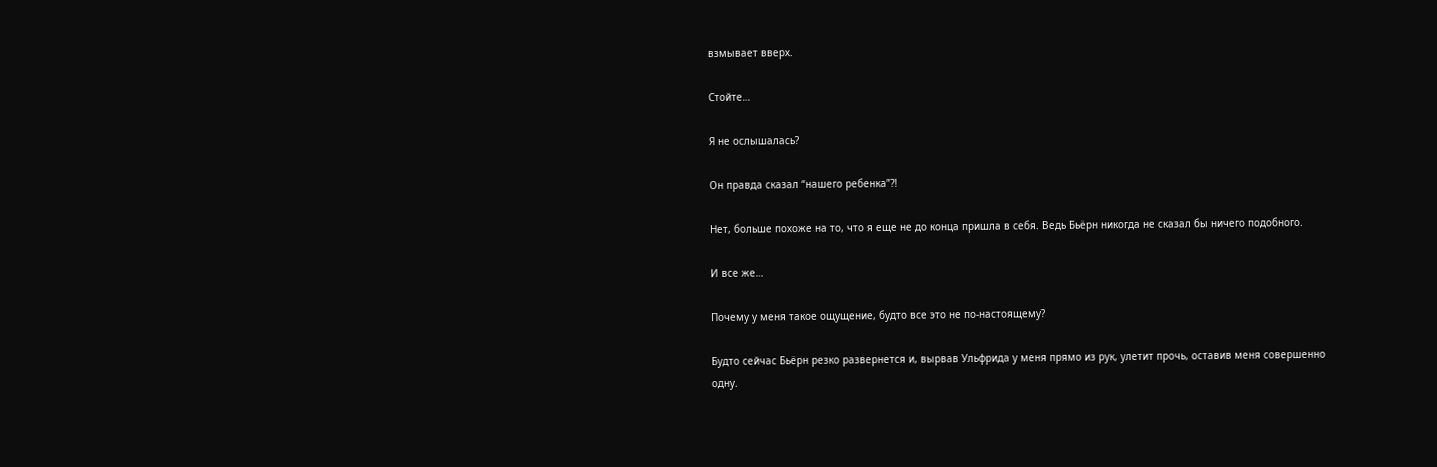взмывает вверх.

Стойте…

Я не ослышалась?

Он правда сказал “нашего ребенка”?!

Нет, больше похоже на то, что я еще не до конца пришла в себя. Ведь Бьёрн никогда не сказал бы ничего подобного.

И все же…

Почему у меня такое ощущение, будто все это не по-настоящему?

Будто сейчас Бьёрн резко развернется и, вырвав Ульфрида у меня прямо из рук, улетит прочь, оставив меня совершенно одну.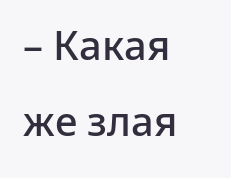– Какая же злая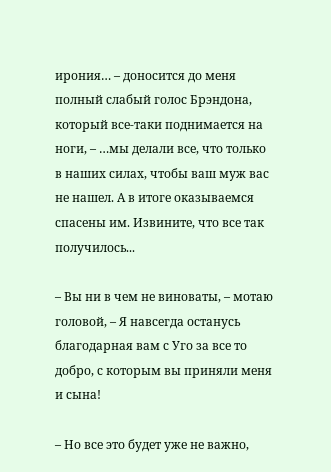ирония… – доносится до меня полный слабый голос Брэндона, который все-таки поднимается на ноги, – …мы делали все, что только в наших силах, чтобы ваш муж вас не нашел. А в итоге оказываемся спасены им. Извините, что все так получилось...

– Вы ни в чем не виноваты, – мотаю головой, – Я навсегда останусь благодарная вам с Уго за все то добро, с которым вы приняли меня и сына!

– Но все это будет уже не важно,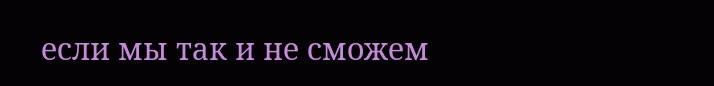если мы так и не сможем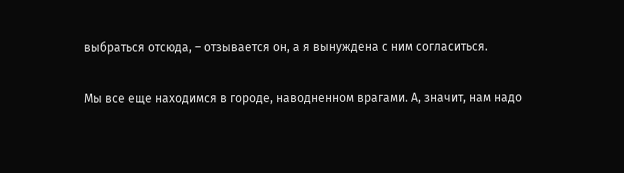выбраться отсюда, – отзывается он, а я вынуждена с ним согласиться.

Мы все еще находимся в городе, наводненном врагами. А, значит, нам надо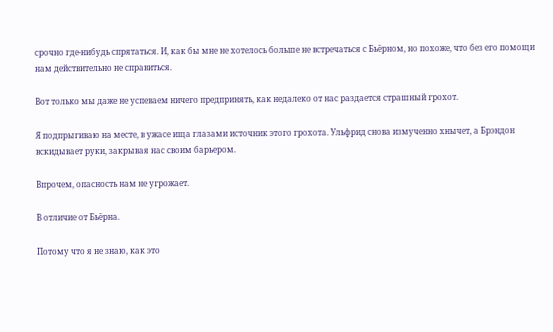срочно где-нибудь спрятаться. И, как бы мне не хотелось больше не встречаться с Бьёрном, но похоже, что без его помощи нам действительно не справиться.

Вот только мы даже не успеваем ничего предпринять, как недалеко от нас раздается страшный грохот.

Я подпрыгиваю на месте, в ужасе ища глазами источник этого грохота. Ульфрид снова измученно хнычет, а Брэндон вскидывает руки, закрывая нас своим барьером.

Впрочем, опасность нам не угрожает.

В отличие от Бьёрна.

Потому что я не знаю, как это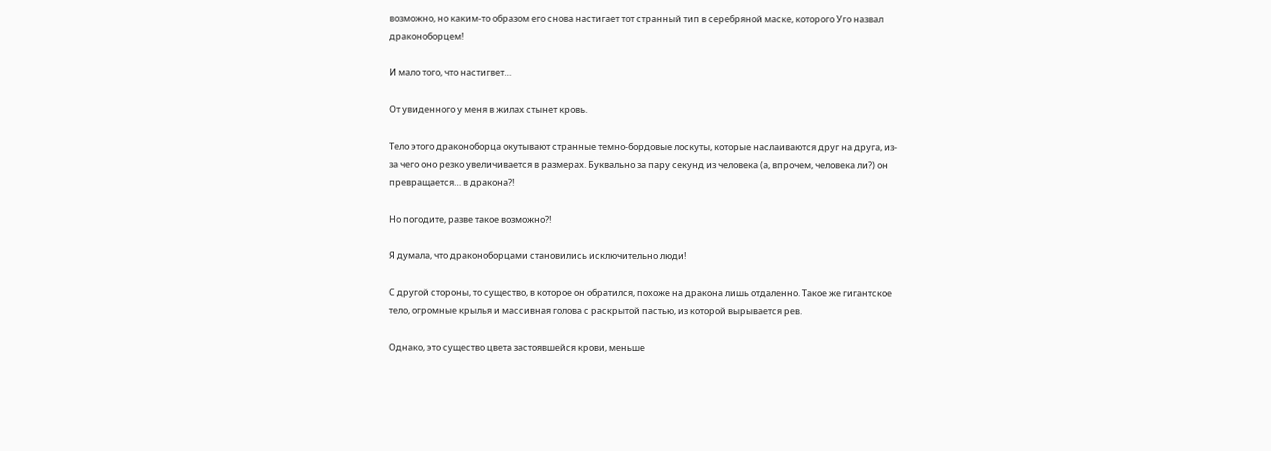возможно, но каким-то образом его снова настигает тот странный тип в серебряной маске, которого Уго назвал драконоборцем!

И мало того, что настигвет…

От увиденного у меня в жилах стынет кровь.

Тело этого драконоборца окутывают странные темно-бордовые лоскуты, которые наслаиваются друг на друга, из-за чего оно резко увеличивается в размерах. Буквально за пару секунд из человека (а, впрочем, человека ли?) он превращается… в дракона?!

Но погодите, разве такое возможно?!

Я думала, что драконоборцами становились исключительно люди!

С другой стороны, то существо, в которое он обратился, похоже на дракона лишь отдаленно. Такое же гигантское тело, огромные крылья и массивная голова с раскрытой пастью, из которой вырывается рев.

Однако, это существо цвета застоявшейся крови, меньше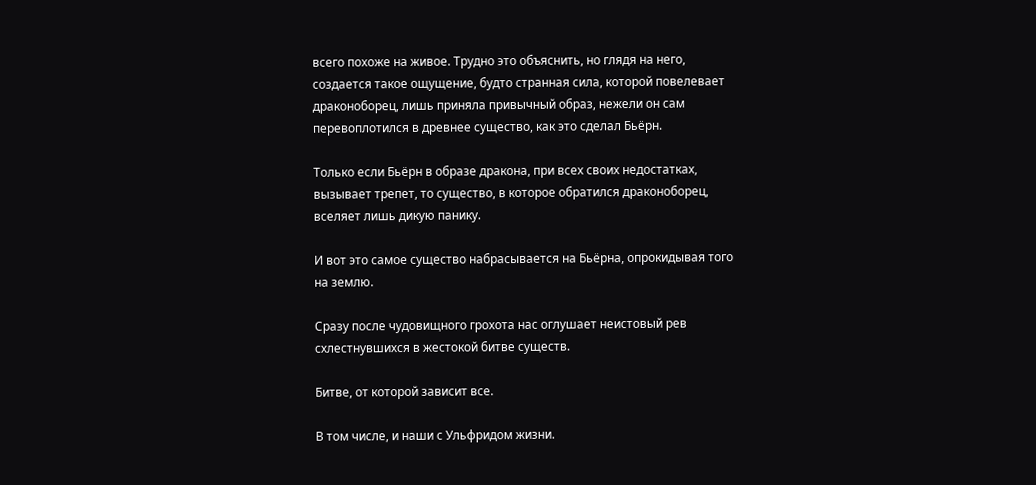всего похоже на живое. Трудно это объяснить, но глядя на него, создается такое ощущение, будто странная сила, которой повелевает драконоборец, лишь приняла привычный образ, нежели он сам перевоплотился в древнее существо, как это сделал Бьёрн.

Только если Бьёрн в образе дракона, при всех своих недостатках, вызывает трепет, то существо, в которое обратился драконоборец, вселяет лишь дикую панику.

И вот это самое существо набрасывается на Бьёрна, опрокидывая того на землю.

Сразу после чудовищного грохота нас оглушает неистовый рев схлестнувшихся в жестокой битве существ.

Битве, от которой зависит все.

В том числе, и наши с Ульфридом жизни.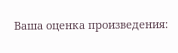Ваша оценка произведения: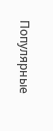Популярные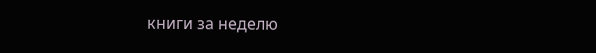книги за неделю